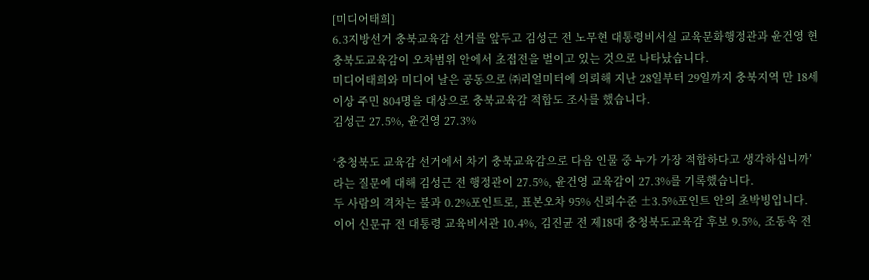[미디어태희]
6.3지방선거 충북교육감 선거를 앞두고 김성근 전 노무현 대통령비서실 교육문화행정관과 윤건영 현 충북도교육감이 오차범위 안에서 초접전을 벌이고 있는 것으로 나타났습니다.
미디어태희와 미디어 날은 공동으로 ㈜리얼미터에 의뢰해 지난 28일부터 29일까지 충북지역 만 18세 이상 주민 804명을 대상으로 충북교육감 적합도 조사를 했습니다.
김성근 27.5%, 윤건영 27.3%

‘충청북도 교육감 선거에서 차기 충북교육감으로 다음 인물 중 누가 가장 적합하다고 생각하십니까’라는 질문에 대해 김성근 전 행정관이 27.5%, 윤건영 교육감이 27.3%를 기록했습니다.
두 사람의 격차는 불과 0.2%포인트로, 표본오차 95% 신뢰수준 ±3.5%포인트 안의 초박빙입니다.
이어 신문규 전 대통령 교육비서관 10.4%, 김진균 전 제18대 충청북도교육감 후보 9.5%, 조동욱 전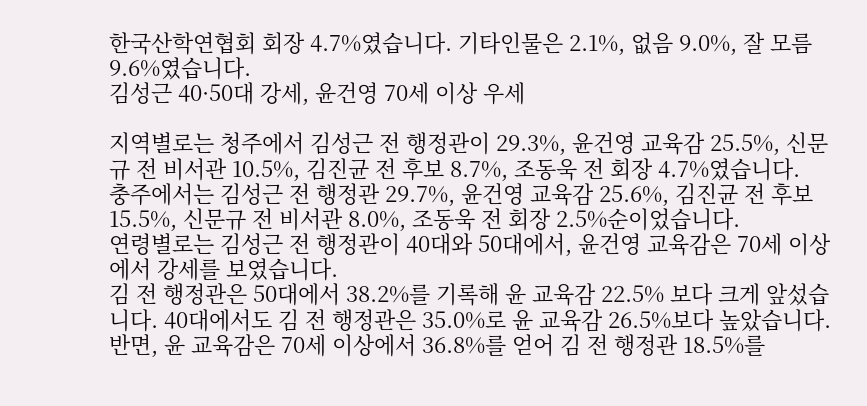한국산학연협회 회장 4.7%였습니다. 기타인물은 2.1%, 없음 9.0%, 잘 모름 9.6%였습니다.
김성근 40·50대 강세, 윤건영 70세 이상 우세

지역별로는 청주에서 김성근 전 행정관이 29.3%, 윤건영 교육감 25.5%, 신문규 전 비서관 10.5%, 김진균 전 후보 8.7%, 조동욱 전 회장 4.7%였습니다.
충주에서는 김성근 전 행정관 29.7%, 윤건영 교육감 25.6%, 김진균 전 후보 15.5%, 신문규 전 비서관 8.0%, 조동욱 전 회장 2.5%순이었습니다.
연령별로는 김성근 전 행정관이 40대와 50대에서, 윤건영 교육감은 70세 이상에서 강세를 보였습니다.
김 전 행정관은 50대에서 38.2%를 기록해 윤 교육감 22.5% 보다 크게 앞섰습니다. 40대에서도 김 전 행정관은 35.0%로 윤 교육감 26.5%보다 높았습니다.
반면, 윤 교육감은 70세 이상에서 36.8%를 얻어 김 전 행정관 18.5%를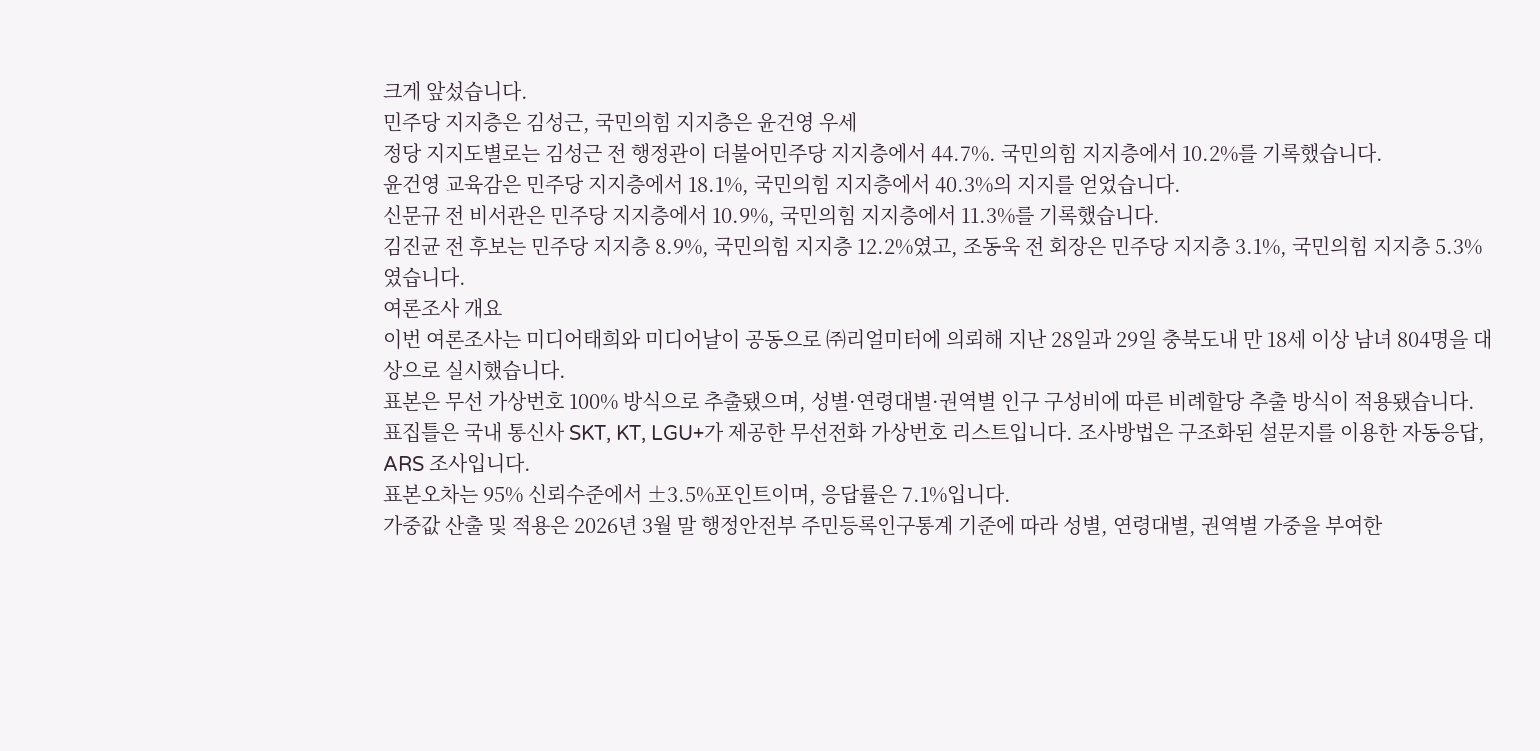크게 앞섰습니다.
민주당 지지층은 김성근, 국민의힘 지지층은 윤건영 우세
정당 지지도별로는 김성근 전 행정관이 더불어민주당 지지층에서 44.7%. 국민의힘 지지층에서 10.2%를 기록했습니다.
윤건영 교육감은 민주당 지지층에서 18.1%, 국민의힘 지지층에서 40.3%의 지지를 얻었습니다.
신문규 전 비서관은 민주당 지지층에서 10.9%, 국민의힘 지지층에서 11.3%를 기록했습니다.
김진균 전 후보는 민주당 지지층 8.9%, 국민의힘 지지층 12.2%였고, 조동욱 전 회장은 민주당 지지층 3.1%, 국민의힘 지지층 5.3%였습니다.
여론조사 개요
이번 여론조사는 미디어태희와 미디어날이 공동으로 ㈜리얼미터에 의뢰해 지난 28일과 29일 충북도내 만 18세 이상 남녀 804명을 대상으로 실시했습니다.
표본은 무선 가상번호 100% 방식으로 추출됐으며, 성별·연령대별·권역별 인구 구성비에 따른 비례할당 추출 방식이 적용됐습니다.
표집틀은 국내 통신사 SKT, KT, LGU+가 제공한 무선전화 가상번호 리스트입니다. 조사방법은 구조화된 설문지를 이용한 자동응답, ARS 조사입니다.
표본오차는 95% 신뢰수준에서 ±3.5%포인트이며, 응답률은 7.1%입니다.
가중값 산출 및 적용은 2026년 3월 말 행정안전부 주민등록인구통계 기준에 따라 성별, 연령대별, 권역별 가중을 부여한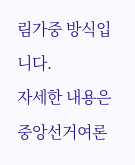림가중 방식입니다.
자세한 내용은 중앙선거여론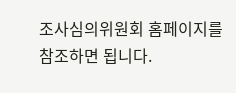조사심의위원회 홈페이지를 참조하면 됩니다.